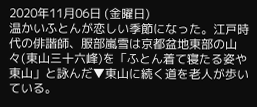2020年11月06日 (金曜日)
温かいふとんが恋しい季節になった。江戸時代の俳諧師、服部嵐雪は京都盆地東部の山々(東山三十六峰)を「ふとん着て寝たる姿や東山」と詠んだ▼東山に続く道を老人が歩いている。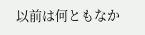以前は何ともなか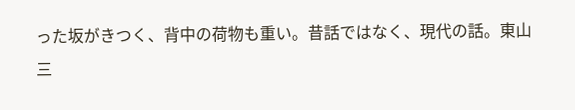った坂がきつく、背中の荷物も重い。昔話ではなく、現代の話。東山三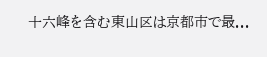十六峰を含む東山区は京都市で最...